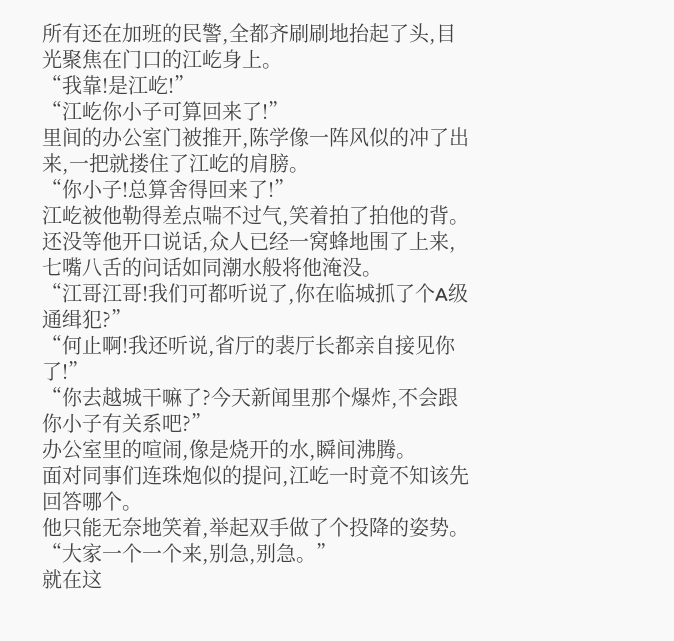所有还在加班的民警,全都齐刷刷地抬起了头,目光聚焦在门口的江屹身上。
“我靠!是江屹!”
“江屹你小子可算回来了!”
里间的办公室门被推开,陈学像一阵风似的冲了出来,一把就搂住了江屹的肩膀。
“你小子!总算舍得回来了!”
江屹被他勒得差点喘不过气,笑着拍了拍他的背。
还没等他开口说话,众人已经一窝蜂地围了上来,七嘴八舌的问话如同潮水般将他淹没。
“江哥江哥!我们可都听说了,你在临城抓了个A级通缉犯?”
“何止啊!我还听说,省厅的裴厅长都亲自接见你了!”
“你去越城干嘛了?今天新闻里那个爆炸,不会跟你小子有关系吧?”
办公室里的喧闹,像是烧开的水,瞬间沸腾。
面对同事们连珠炮似的提问,江屹一时竟不知该先回答哪个。
他只能无奈地笑着,举起双手做了个投降的姿势。
“大家一个一个来,别急,别急。”
就在这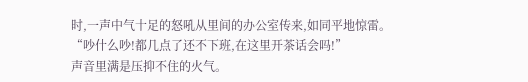时,一声中气十足的怒吼从里间的办公室传来,如同平地惊雷。
“吵什么吵!都几点了还不下班,在这里开茶话会吗!”
声音里满是压抑不住的火气。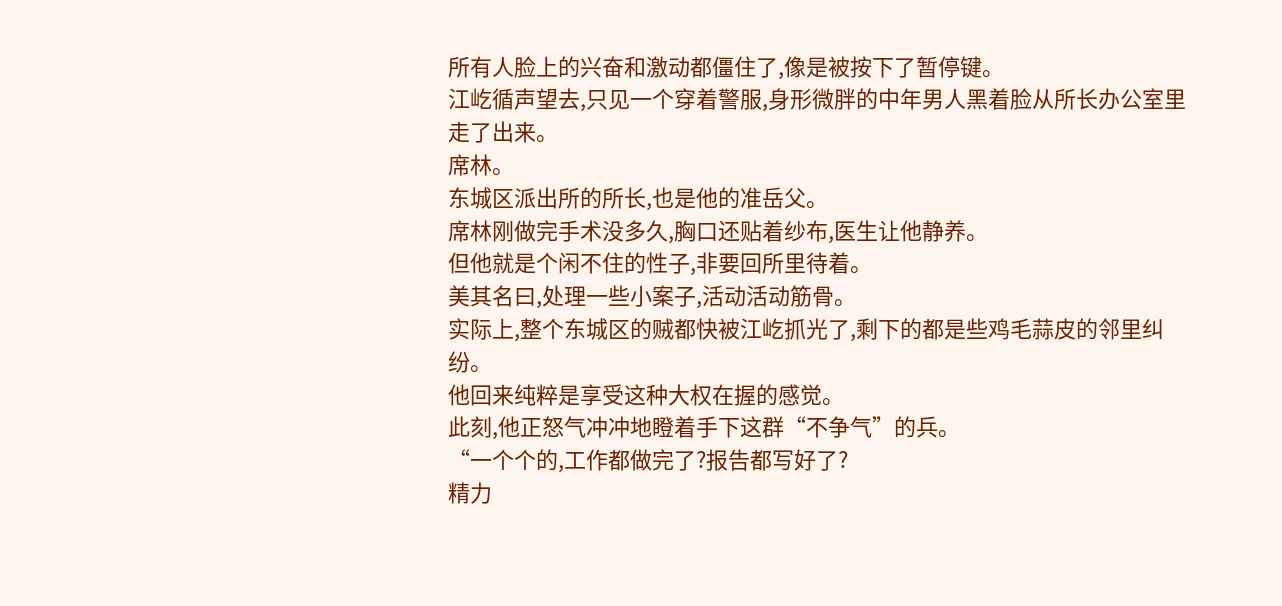所有人脸上的兴奋和激动都僵住了,像是被按下了暂停键。
江屹循声望去,只见一个穿着警服,身形微胖的中年男人黑着脸从所长办公室里走了出来。
席林。
东城区派出所的所长,也是他的准岳父。
席林刚做完手术没多久,胸口还贴着纱布,医生让他静养。
但他就是个闲不住的性子,非要回所里待着。
美其名曰,处理一些小案子,活动活动筋骨。
实际上,整个东城区的贼都快被江屹抓光了,剩下的都是些鸡毛蒜皮的邻里纠纷。
他回来纯粹是享受这种大权在握的感觉。
此刻,他正怒气冲冲地瞪着手下这群“不争气”的兵。
“一个个的,工作都做完了?报告都写好了?
精力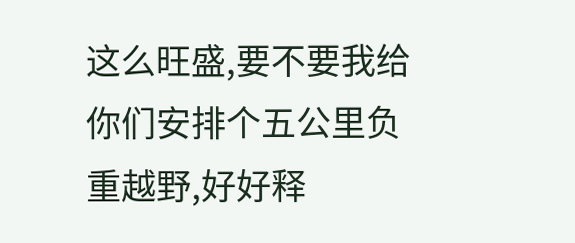这么旺盛,要不要我给你们安排个五公里负重越野,好好释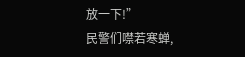放一下!”
民警们噤若寒蝉,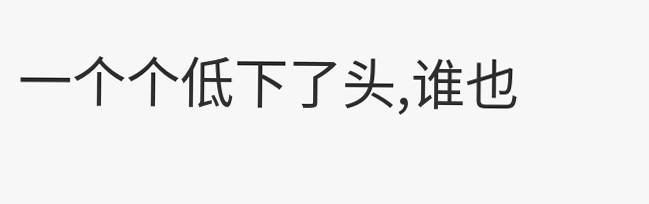一个个低下了头,谁也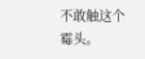不敢触这个霉头。